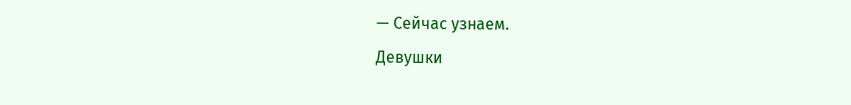— Сейчас узнаем.
Девушки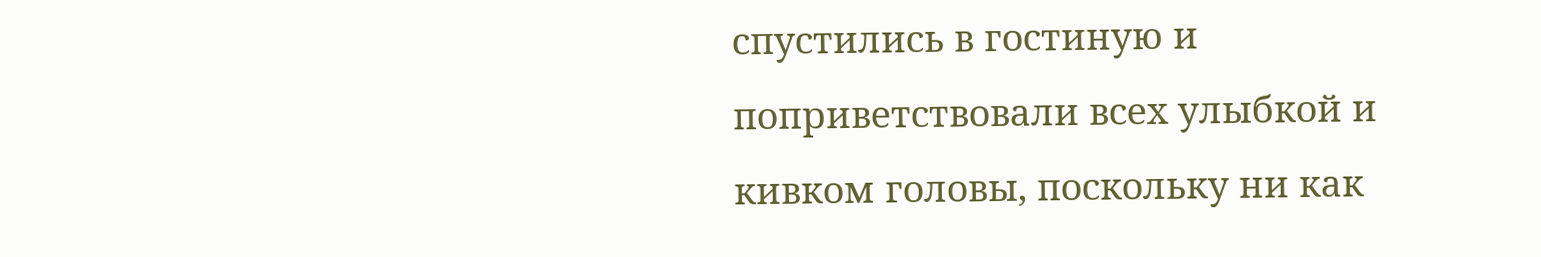спустились в гостиную и поприветствовали всех улыбкой и кивком головы, поскольку ни как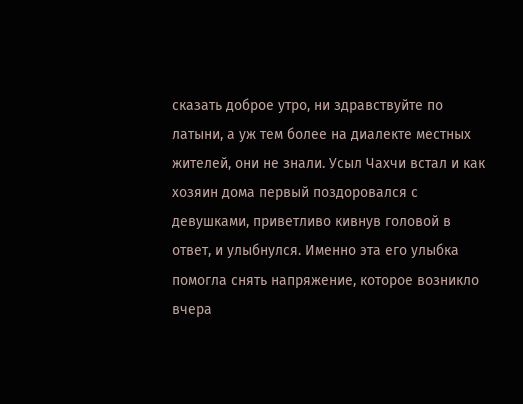сказать доброе утро, ни здравствуйте по латыни, а уж тем более на диалекте местных жителей, они не знали. Усыл Чахчи встал и как хозяин дома первый поздоровался с девушками, приветливо кивнув головой в ответ, и улыбнулся. Именно эта его улыбка помогла снять напряжение, которое возникло вчера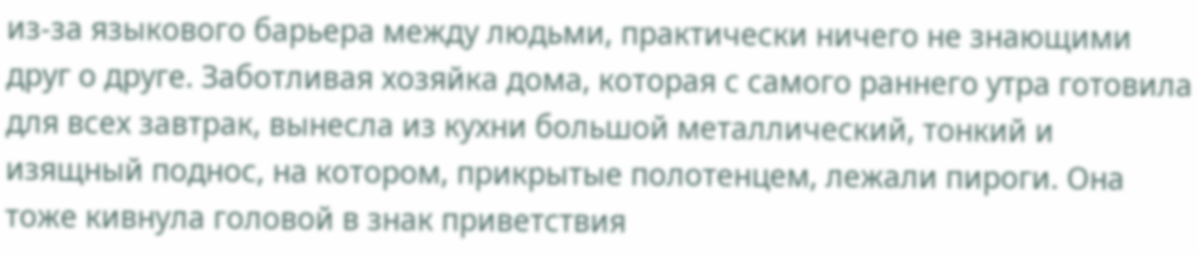из-за языкового барьера между людьми, практически ничего не знающими друг о друге. Заботливая хозяйка дома, которая с самого раннего утра готовила для всех завтрак, вынесла из кухни большой металлический, тонкий и изящный поднос, на котором, прикрытые полотенцем, лежали пироги. Она тоже кивнула головой в знак приветствия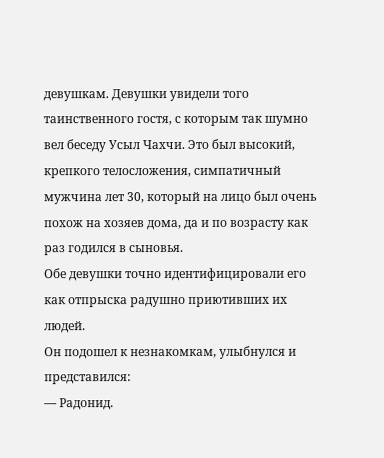девушкам. Девушки увидели того таинственного гостя, с которым так шумно вел беседу Усыл Чахчи. Это был высокий, крепкого телосложения, симпатичный мужчина лет 30, который на лицо был очень похож на хозяев дома, да и по возрасту как раз годился в сыновья.
Обе девушки точно идентифицировали его как отпрыска радушно приютивших их людей.
Он подошел к незнакомкам, улыбнулся и представился:
— Радонид.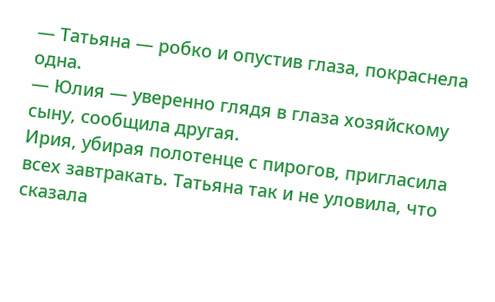— Татьяна — робко и опустив глаза, покраснела одна.
— Юлия — уверенно глядя в глаза хозяйскому сыну, сообщила другая.
Ирия, убирая полотенце с пирогов, пригласила всех завтракать. Татьяна так и не уловила, что сказала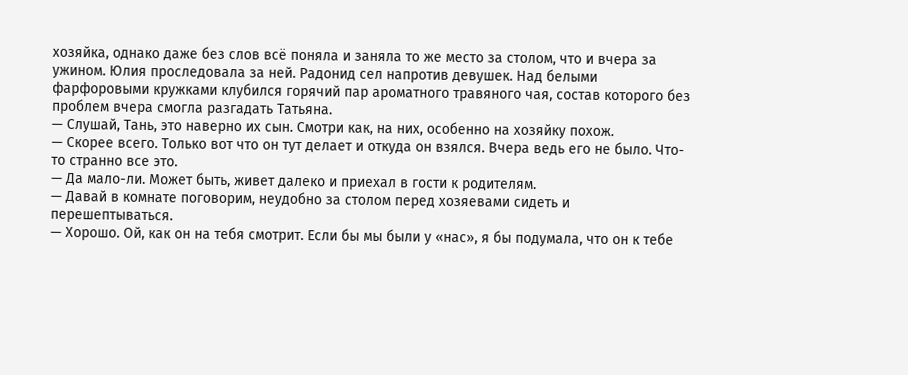хозяйка, однако даже без слов всё поняла и заняла то же место за столом, что и вчера за ужином. Юлия проследовала за ней. Радонид сел напротив девушек. Над белыми фарфоровыми кружками клубился горячий пар ароматного травяного чая, состав которого без проблем вчера смогла разгадать Татьяна.
— Слушай, Тань, это наверно их сын. Смотри как, на них, особенно на хозяйку похож.
— Скорее всего. Только вот что он тут делает и откуда он взялся. Вчера ведь его не было. Что-то странно все это.
— Да мало-ли. Может быть, живет далеко и приехал в гости к родителям.
— Давай в комнате поговорим, неудобно за столом перед хозяевами сидеть и перешептываться.
— Хорошо. Ой, как он на тебя смотрит. Если бы мы были у «нас», я бы подумала, что он к тебе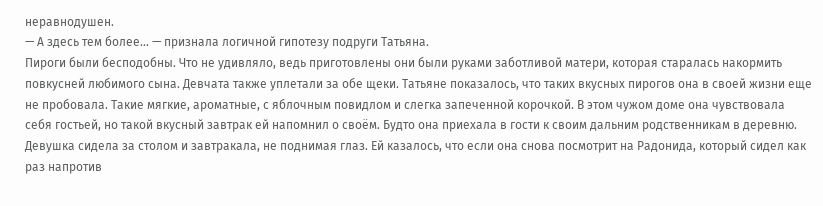неравнодушен.
— А здесь тем более… — признала логичной гипотезу подруги Татьяна.
Пироги были бесподобны. Что не удивляло, ведь приготовлены они были руками заботливой матери, которая старалась накормить повкусней любимого сына. Девчата также уплетали за обе щеки. Татьяне показалось, что таких вкусных пирогов она в своей жизни еще не пробовала. Такие мягкие, ароматные, с яблочным повидлом и слегка запеченной корочкой. В этом чужом доме она чувствовала себя гостьей, но такой вкусный завтрак ей напомнил о своём. Будто она приехала в гости к своим дальним родственникам в деревню. Девушка сидела за столом и завтракала, не поднимая глаз. Ей казалось, что если она снова посмотрит на Радонида, который сидел как раз напротив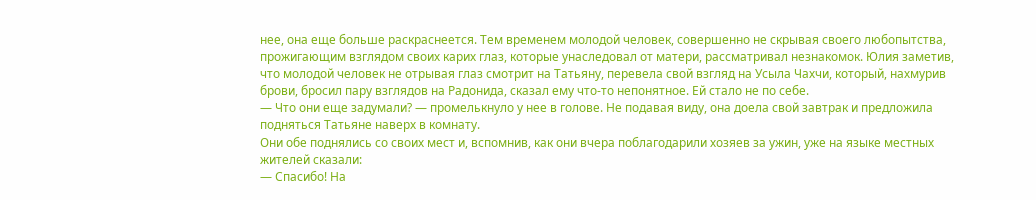нее, она еще больше раскраснеется. Тем временем молодой человек, совершенно не скрывая своего любопытства, прожигающим взглядом своих карих глаз, которые унаследовал от матери, рассматривал незнакомок. Юлия заметив, что молодой человек не отрывая глаз смотрит на Татьяну, перевела свой взгляд на Усыла Чахчи, который, нахмурив брови, бросил пару взглядов на Радонида, сказал ему что-то непонятное. Ей стало не по себе.
— Что они еще задумали? — промелькнуло у нее в голове. Не подавая виду, она доела свой завтрак и предложила подняться Татьяне наверх в комнату.
Они обе поднялись со своих мест и, вспомнив, как они вчера поблагодарили хозяев за ужин, уже на языке местных жителей сказали:
— Спасибо! На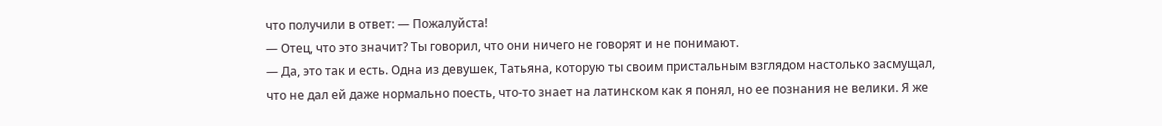что получили в ответ: — Пожалуйста!
— Отец, что это значит? Ты говорил, что они ничего не говорят и не понимают.
— Да, это так и есть. Одна из девушек, Татьяна, которую ты своим пристальным взглядом настолько засмущал, что не дал ей даже нормально поесть, что-то знает на латинском как я понял, но ее познания не велики. Я же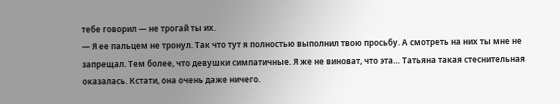тебе говорил — не трогай ты их.
— Я ее пальцем не тронул. Так что тут я полностью выполнил твою просьбу. А смотреть на них ты мне не запрещал. Тем более, что девушки симпатичные. Я же не виноват, что эта… Татьяна такая стеснительная оказалась. Кстати, она очень даже ничего.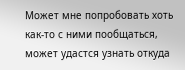Может мне попробовать хоть как-то с ними пообщаться, может удастся узнать откуда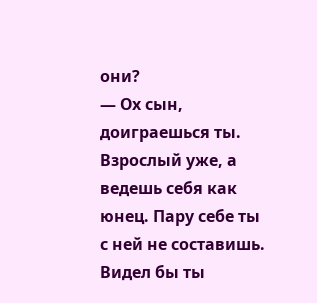они?
— Ох сын, доиграешься ты. Взрослый уже, а ведешь себя как юнец. Пару себе ты с ней не составишь. Видел бы ты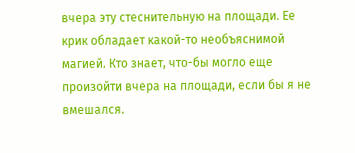вчера эту стеснительную на площади. Ее крик обладает какой-то необъяснимой магией. Кто знает, что-бы могло еще произойти вчера на площади, если бы я не вмешался.